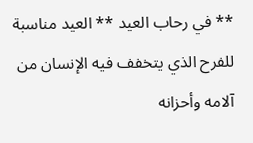** في رحاب العيد ** العيد مناسبة للفرح الذي يتخفف فيه الإنسان من آلامه وأحزانه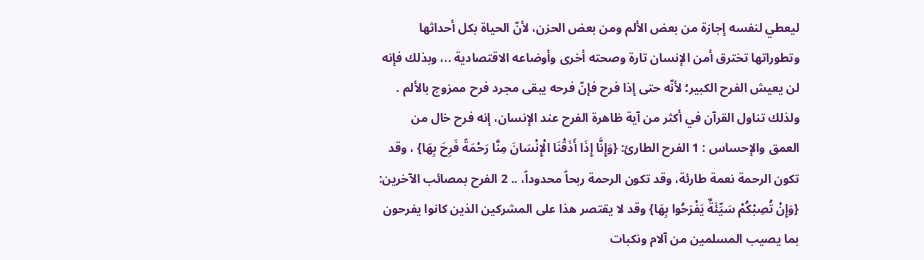ليعطي لنفسه إجازة من بعض الألم ومن بعض الحزن، لأنّ الحياة بكل أحداثها وتطوراتها تخترق أمن الإنسان تارة وصحته أخرى وأوضاعه الاقتصادية ..، وبذلك فإنه لن يعيش الفرح الكبير؛ لأنّه حتى إذا فرح فإنّ فرحه يبقى مجرد فرح ممزوج بالألم . ولذلك تناول القرآن في أكثر من آية ظاهرة الفرح عند الإنسان، إنه فرح خال من العمق والإحساس : 1 الفرح الطارئ: {وَإِنَّا إِذَا أَذَقْنَا الْإِنْسَانَ مِنَّا رَحْمَةً فَرِحَ بِهَا} ، وقد تكون الرحمة نعمة طارئة، وقد تكون الرحمة ربحاً محدوداً، .. 2 الفرح بمصائب الآخرين: {وَإِنْ تُصِبْكُمْ سَيِّئَةٌ يَفْرَحُوا بِهَا} وقد لا يقتصر هذا على المشركين الذين كانوا يفرحون بما يصيب المسلمين من آلام ونكبات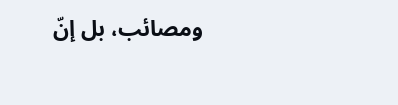ومصائب، بل إنّ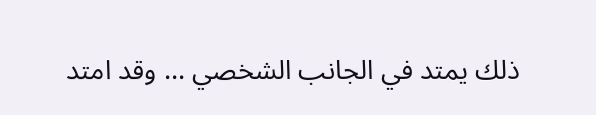ذلك يمتد في الجانب الشخصي ... وقد امتد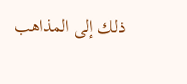ذلك إلى المذاهب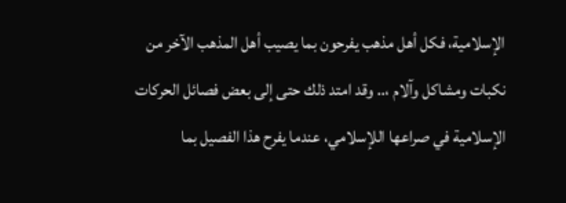الإسلامية، فكل أهل مذهب يفرحون بما يصيب أهل المذهب الآخر من نكبات ومشاكل وآلام ،.. وقد امتد ذلك حتى إلى بعض فصائل الحركات الإسلامية في صراعها اللإسلامي، عندما يفرح هذا الفصيل بما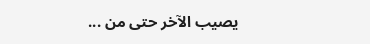يصيب الآخر حتى من ...